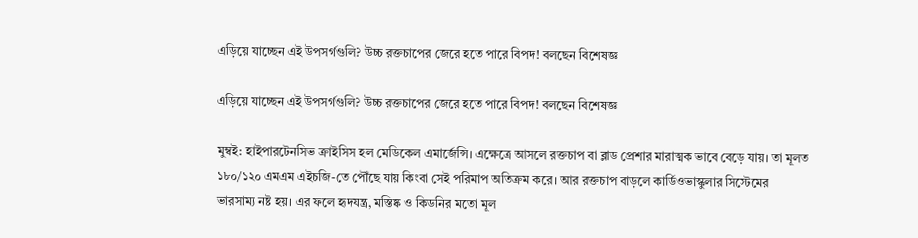এড়িয়ে যাচ্ছেন এই উপসর্গগুলি? উচ্চ রক্তচাপের জেরে হতে পারে বিপদ! বলছেন বিশেষজ্ঞ

এড়িয়ে যাচ্ছেন এই উপসর্গগুলি? উচ্চ রক্তচাপের জেরে হতে পারে বিপদ! বলছেন বিশেষজ্ঞ

মুম্বই: হাইপারটেনসিভ ক্রাইসিস হল মেডিকেল এমার্জেন্সি। এক্ষেত্রে আসলে রক্তচাপ বা ব্লাড প্রেশার মারাত্মক ভাবে বেড়ে যায়। তা মূলত ১৮০/১২০ এমএম এইচজি-তে পৌঁছে যায় কিংবা সেই পরিমাপ অতিক্রম করে। আর রক্তচাপ বাড়লে কার্ডিওভাস্কুলার সিস্টেমের ভারসাম্য নষ্ট হয়। এর ফলে হৃদযন্ত্র, মস্তিষ্ক ও কিডনির মতো মূল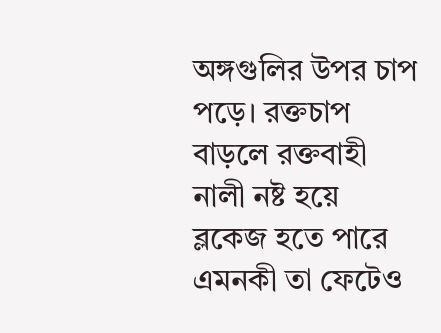অঙ্গগুলির উপর চাপ পড়ে। রক্তচাপ বাড়লে রক্তবাহী নালী নষ্ট হয়ে ব্লকেজ হতে পারে এমনকী তা ফেটেও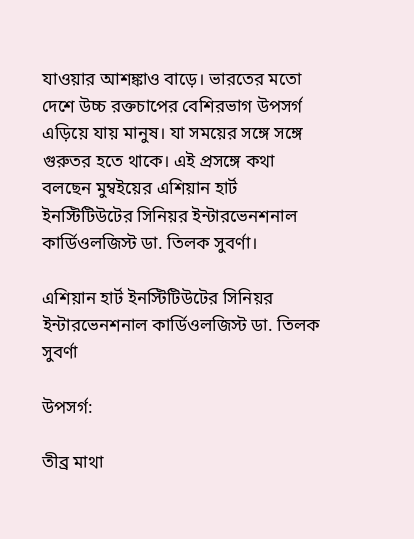যাওয়ার আশঙ্কাও বাড়ে। ভারতের মতো দেশে উচ্চ রক্তচাপের বেশিরভাগ উপসর্গ এড়িয়ে যায় মানুষ। যা সময়ের সঙ্গে সঙ্গে গুরুতর হতে থাকে। এই প্রসঙ্গে কথা বলছেন মুম্বইয়ের এশিয়ান হার্ট ইনস্টিটিউটের সিনিয়র ইন্টারভেনশনাল কার্ডিওলজিস্ট ডা. তিলক সুবর্ণা।

এশিয়ান হার্ট ইনস্টিটিউটের সিনিয়র ইন্টারভেনশনাল কার্ডিওলজিস্ট ডা. তিলক সুবর্ণা

উপসর্গ:

তীব্র মাথা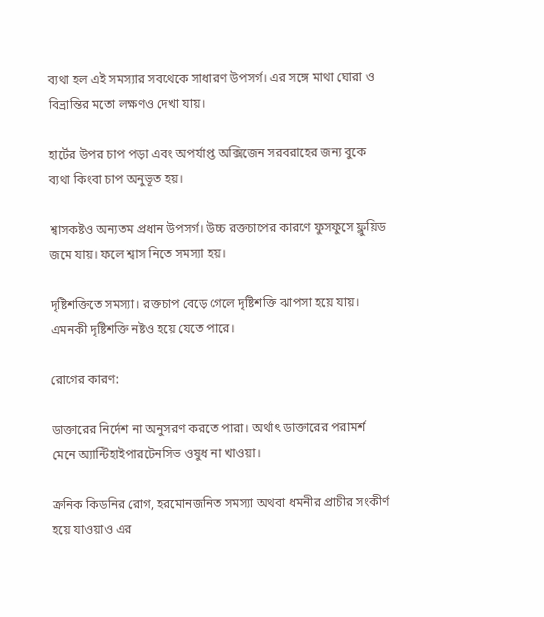ব্যথা হল এই সমস্যার সবথেকে সাধারণ উপসর্গ। এর সঙ্গে মাথা ঘোরা ও বিভ্রান্তির মতো লক্ষণও দেখা যায়।

হার্টের উপর চাপ পড়া এবং অপর্যাপ্ত অক্সিজেন সরবরাহের জন্য বুকে ব্যথা কিংবা চাপ অনুভূত হয়।

শ্বাসকষ্টও অন্যতম প্রধান উপসর্গ। উচ্চ রক্তচাপের কারণে ফুসফুসে ফ্লুয়িড জমে যায়। ফলে শ্বাস নিতে সমস্যা হয়।

দৃষ্টিশক্তিতে সমস্যা। রক্তচাপ বেড়ে গেলে দৃষ্টিশক্তি ঝাপসা হয়ে যায়। এমনকী দৃষ্টিশক্তি নষ্টও হয়ে যেতে পারে।

রোগের কারণ:

ডাক্তারের নির্দেশ না অনুসরণ করতে পারা। অর্থাৎ ডাক্তারের পরামর্শ মেনে অ্যান্টিহাইপারটেনসিভ ওষুধ না খাওয়া।

ক্রনিক কিডনির রোগ, হরমোনজনিত সমস্যা অথবা ধমনীর প্রাচীর সংকীর্ণ হয়ে যাওয়াও এর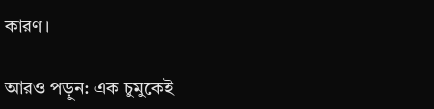কারণ।

আরও পড়ুন: এক চুমুকেই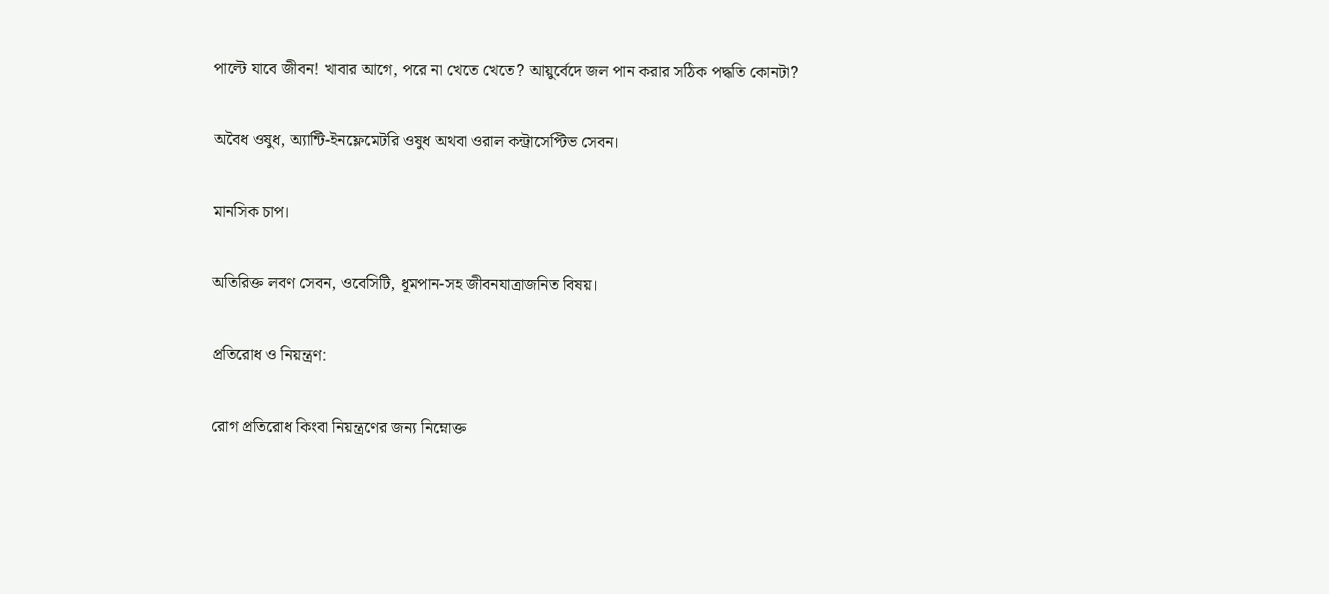পাল্টে যাবে জীবন! খাবার আগে, পরে না খেতে খেতে? আয়ুর্বেদে জল পান করার সঠিক পদ্ধতি কোনটা?

অবৈধ ওষুধ, অ্যান্টি-ইনফ্লেমেটরি ওষুধ অথবা ওরাল কন্ট্রাসেপ্টিভ সেবন।

মানসিক চাপ।

অতিরিক্ত লবণ সেবন, ওবেসিটি, ধূমপান-সহ জীবনযাত্রাজনিত বিষয়।

প্রতিরোধ ও নিয়ন্ত্রণ:

রোগ প্রতিরোধ কিংবা নিয়ন্ত্রণের জন্য নিম্নোক্ত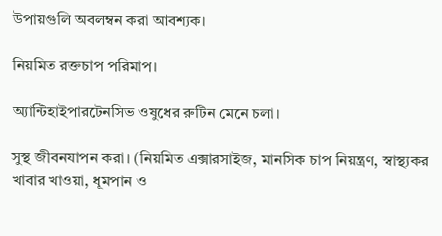উপায়গুলি অবলম্বন করা আবশ্যক।

নিয়মিত রক্তচাপ পরিমাপ।

অ্যান্টিহাইপারটেনসিভ ওষুধের রুটিন মেনে চলা।

সুস্থ জীবনযাপন করা। (নিয়মিত এক্সারসাইজ, মানসিক চাপ নিয়ন্ত্রণ, স্বাস্থ্যকর খাবার খাওয়া, ধূমপান ও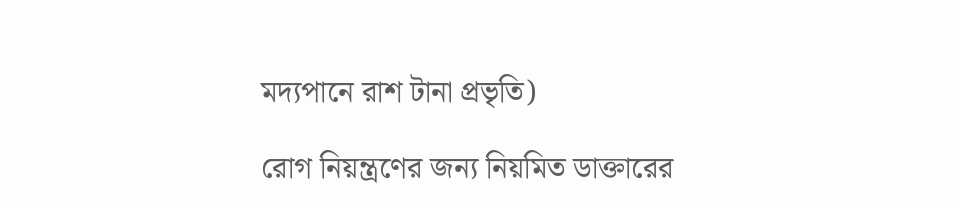মদ্যপানে রাশ টানা প্রভৃতি)

রোগ নিয়ন্ত্রণের জন্য নিয়মিত ডাক্তারের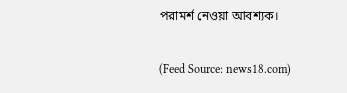পরামর্শ নেওয়া আবশ্যক।

(Feed Source: news18.com)